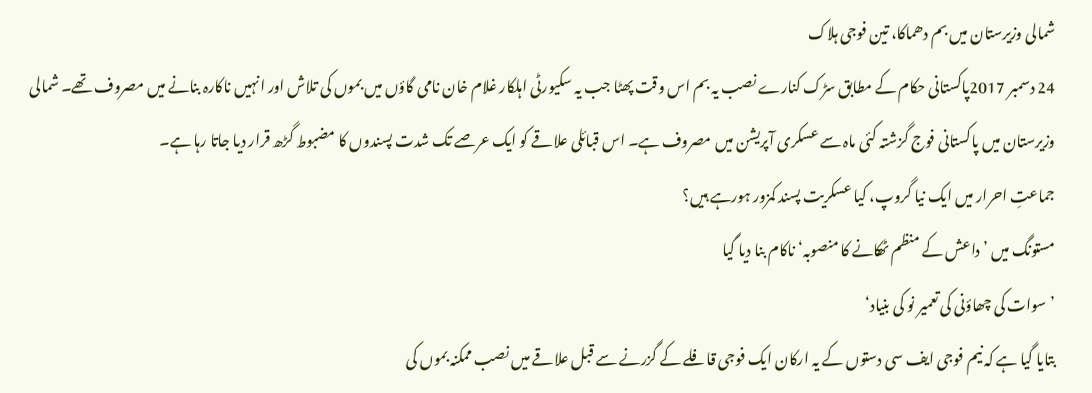شمالی وزیرستان میں بم دھماکا، تین فوجی ہلاک
24 دسمبر 2017پاکستانی حکام کے مطابق سڑک کنارے نصب یہ بم اس وقت پھٹا جب یہ سکیورٹی اہلکار غلام خان نامی گاؤں میں بموں کی تلاش اور انہیں ناکارہ بنانے میں مصروف تھے۔ شمالی وزیرستان میں پاکستانی فوج گزشتہ کئی ماہ سے عسکری آپریشن میں مصروف ہے۔ اس قبائلی علاقے کو ایک عرصے تک شدت پسندوں کا مضبوط گڑھ قرار دیا جاتا رہا ہے۔
جماعتِ احرار میں ایک نیا گروپ، کیا عسکریت پسند کمزور ہورہے ہیں؟
مستونگ میں ’داعش کے منظم ٹھکانے کا منصوبہ‘ ناکام بنا دیا گیا
’سوات کی چھاؤنی کی تعمیر نو کی بنیاد‘
بتایا گیا ہے کہ نیم فوجی ایف سی دستوں کے یہ ارکان ایک فوجی قافلے کے گزرنے سے قبل علاقے میں نصب ممکنہ بموں کی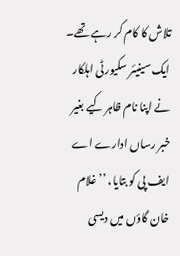تلاش کا کام کر رہے تھے۔ ایک سینیئر سکیورٹی اہلکار نے اپنا نام ظاہر کیے بغیر خبر رساں ادارے اے ایف پی کو بتایا، ’’غلام خان گاؤں میں دیسی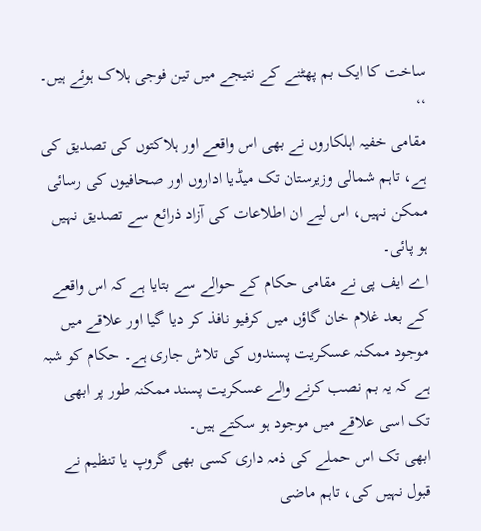ساخت کا ایک بم پھٹنے کے نتیجے میں تین فوجی ہلاک ہوئے ہیں۔ ‘‘
مقامی خفیہ اہلکاروں نے بھی اس واقعے اور ہلاکتوں کی تصدیق کی ہے، تاہم شمالی وزیرستان تک میڈیا اداروں اور صحافیوں کی رسائی ممکن نہیں، اس لیے ان اطلاعات کی آزاد ذرائع سے تصدیق نہیں ہو پائی۔
اے ایف پی نے مقامی حکام کے حوالے سے بتایا ہے کہ اس واقعے کے بعد غلام خان گاؤں میں کرفیو نافذ کر دیا گیا اور علاقے میں موجود ممکنہ عسکریت پسندوں کی تلاش جاری ہے۔ حکام کو شبہ ہے کہ یہ بم نصب کرنے والے عسکریت پسند ممکنہ طور پر ابھی تک اسی علاقے میں موجود ہو سکتے ہیں۔
ابھی تک اس حملے کی ذمہ داری کسی بھی گروپ یا تنظیم نے قبول نہیں کی، تاہم ماضی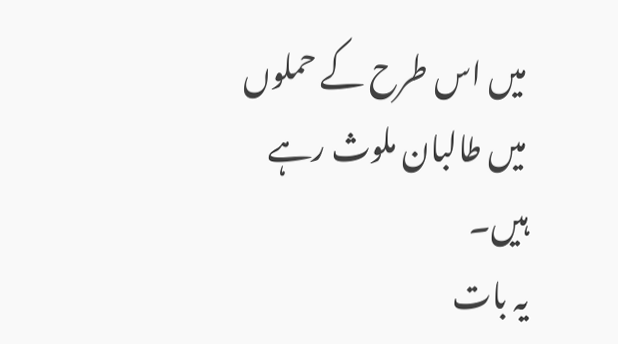میں اس طرح کے حملوں میں طالبان ملوث رہے ہیں۔
یہ بات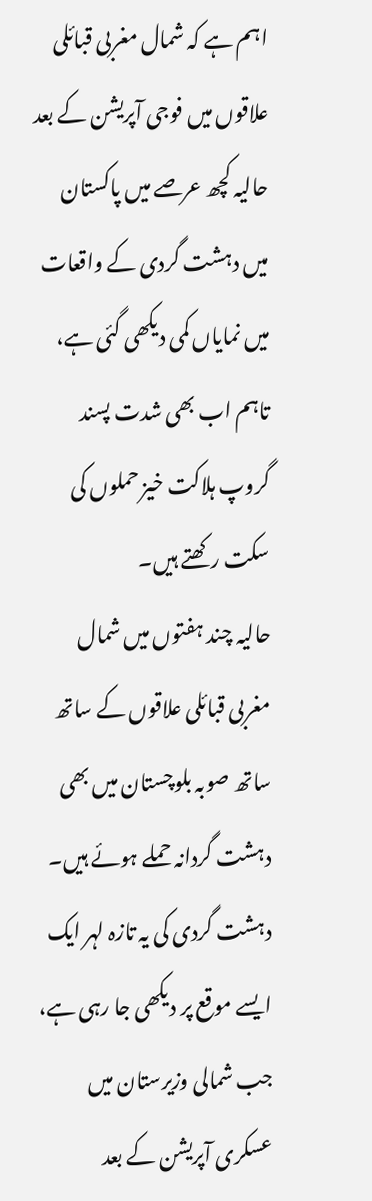اہم ہے کہ شمال مغربی قبائلی علاقوں میں فوجی آپریشن کے بعد حالیہ کچھ عرصے میں پاکستان میں دہشت گردی کے واقعات میں نمایاں کمی دیکھی گئی ہے، تاہم اب بھی شدت پسند گروپ ہلاکت خیز حملوں کی سکت رکھتے ہیں۔
حالیہ چند ہفتوں میں شمال مغربی قبائلی علاقوں کے ساتھ ساتھ صوبہ بلوچستان میں بھی دہشت گردانہ حملے ہوئے ہیں۔ دہشت گردی کی یہ تازہ لہر ایک ایسے موقع پر دیکھی جا رہی ہے، جب شمالی وزیرستان میں عسکری آپریشن کے بعد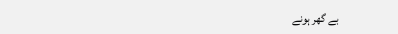بے گھر ہونے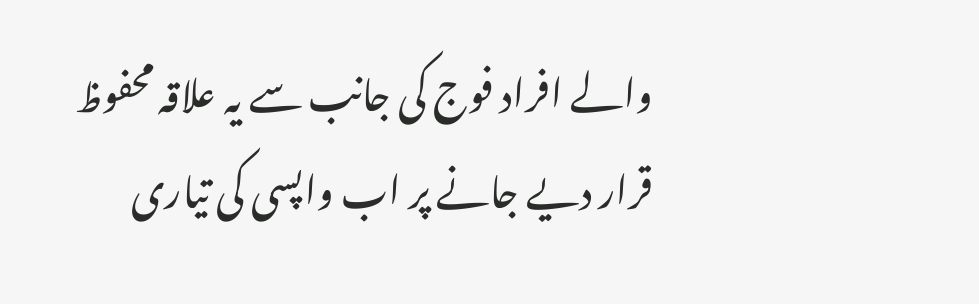والے افراد فوج کی جانب سے یہ علاقہ محفوظ قرار دیے جانے پر اب واپسی کی تیاری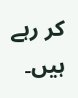کر رہے ہیں۔